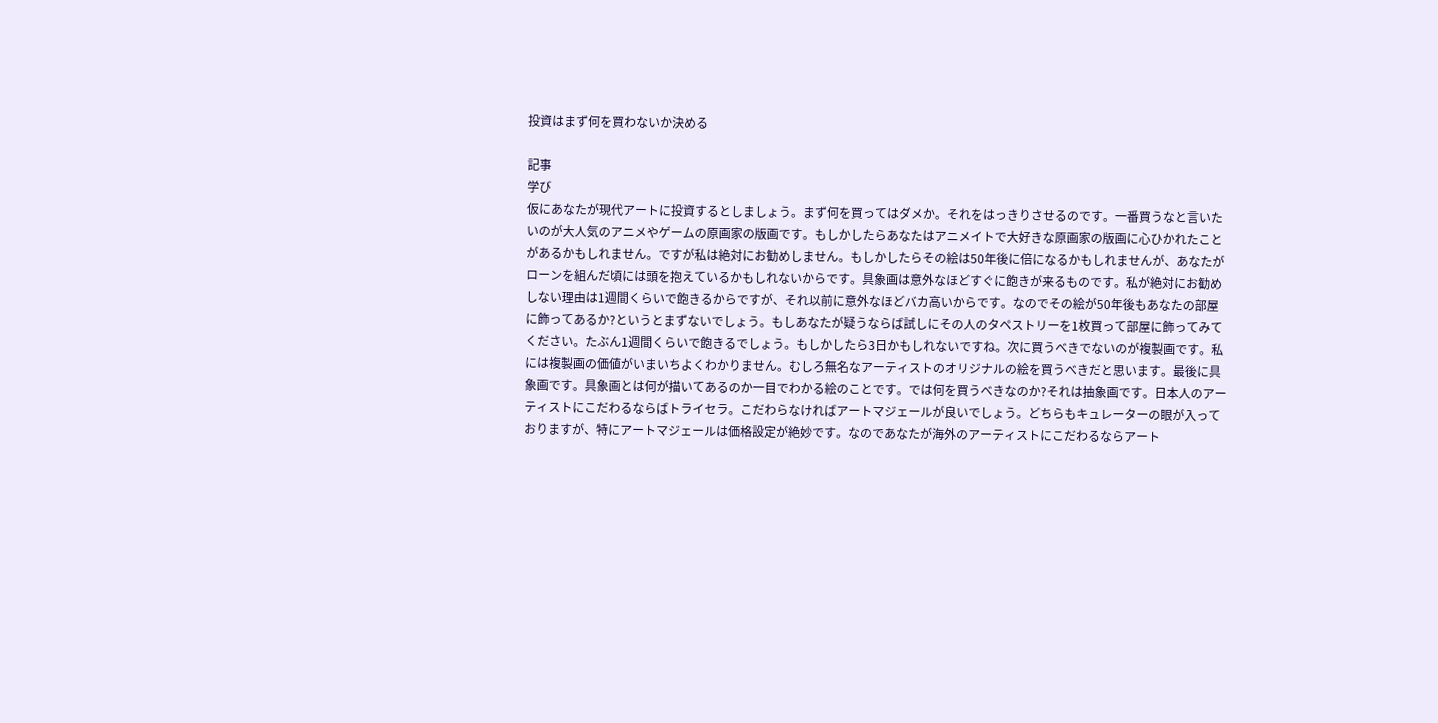投資はまず何を買わないか決める

記事
学び
仮にあなたが現代アートに投資するとしましょう。まず何を買ってはダメか。それをはっきりさせるのです。一番買うなと言いたいのが大人気のアニメやゲームの原画家の版画です。もしかしたらあなたはアニメイトで大好きな原画家の版画に心ひかれたことがあるかもしれません。ですが私は絶対にお勧めしません。もしかしたらその絵は50年後に倍になるかもしれませんが、あなたがローンを組んだ頃には頭を抱えているかもしれないからです。具象画は意外なほどすぐに飽きが来るものです。私が絶対にお勧めしない理由は1週間くらいで飽きるからですが、それ以前に意外なほどバカ高いからです。なのでその絵が50年後もあなたの部屋に飾ってあるか?というとまずないでしょう。もしあなたが疑うならば試しにその人のタペストリーを1枚買って部屋に飾ってみてください。たぶん1週間くらいで飽きるでしょう。もしかしたら3日かもしれないですね。次に買うべきでないのが複製画です。私には複製画の価値がいまいちよくわかりません。むしろ無名なアーティストのオリジナルの絵を買うべきだと思います。最後に具象画です。具象画とは何が描いてあるのか一目でわかる絵のことです。では何を買うべきなのか?それは抽象画です。日本人のアーティストにこだわるならばトライセラ。こだわらなければアートマジェールが良いでしょう。どちらもキュレーターの眼が入っておりますが、特にアートマジェールは価格設定が絶妙です。なのであなたが海外のアーティストにこだわるならアート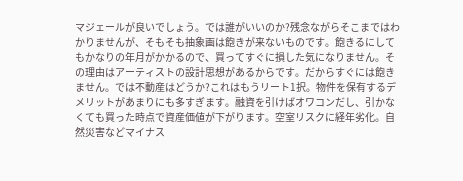マジェールが良いでしょう。では誰がいいのか?残念ながらそこまではわかりませんが、そもそも抽象画は飽きが来ないものです。飽きるにしてもかなりの年月がかかるので、買ってすぐに損した気になりません。その理由はアーティストの設計思想があるからです。だからすぐには飽きません。では不動産はどうか?これはもうリート1択。物件を保有するデメリットがあまりにも多すぎます。融資を引けばオワコンだし、引かなくても買った時点で資産価値が下がります。空室リスクに経年劣化。自然災害などマイナス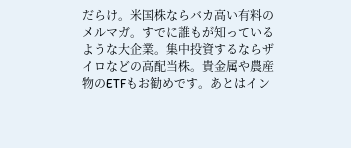だらけ。米国株ならバカ高い有料のメルマガ。すでに誰もが知っているような大企業。集中投資するならザイロなどの高配当株。貴金属や農産物のETFもお勧めです。あとはイン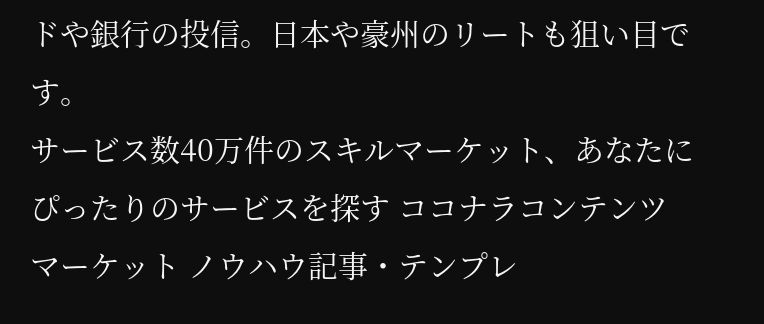ドや銀行の投信。日本や豪州のリートも狙い目です。
サービス数40万件のスキルマーケット、あなたにぴったりのサービスを探す ココナラコンテンツマーケット ノウハウ記事・テンプレ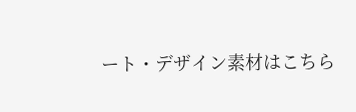ート・デザイン素材はこちら